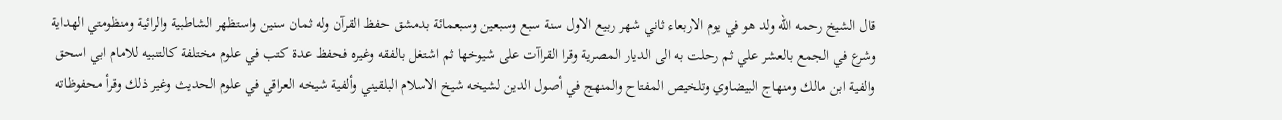قال الشيخ رحمه الله ولد هو في يوم الاربعاء ثاني شهر ربيع الاول سنة سبع وسبعين وسبعمائة بدمشق حفظ القرآن وله ثمان سنين واستظهر الشاطبية والرائية ومنظومتي الهداية وشرع في الجمع بالعشر علي ثم رحلت به الى الديار المصرية وقرا القراآت على شيوخها ثم اشتغل بالفقه وغيره فحفظ عدة كتب في علوم مختلفة كالتنبيه للامام ابي اسحق والفية ابن مالك ومنهاج البيضاوي وتلخيص المفتاح والمنهج في أصول الدين لشيخه شيخ الاسلام البلقيني وألفية شيخه العراقي في علوم الحديث وغير ذلك وقرأ محفوظاته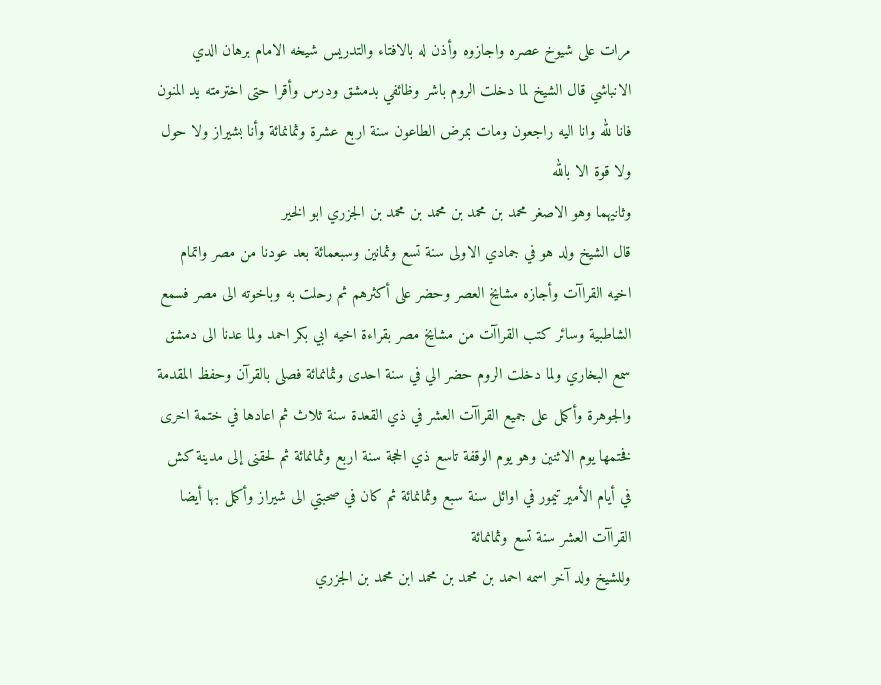مرات على شيوخ عصره واجازوه وأذن له بالافتاء والتدريس شيخه الامام برهان الدي الانباشي قال الشيخ لما دخلت الروم باشر وظائفي بدمشق ودرس وأقرا حتى اخترمته يد المنون فانا لله وانا اليه راجعون ومات بمرض الطاعون سنة اربع عشرة وثمانمائة وأنا بشيراز ولا حول ولا قوة الا بالله
وثانيهما وهو الاصغر محمد بن محمد بن محمد بن محمد بن الجزري ابو الخير
قال الشيخ ولد هو في جمادي الاولى سنة تسع وثمانين وسبعمائة بعد عودنا من مصر واتمام اخيه القراآت وأجازه مشايخ العصر وحضر على أكثرهم ثم رحلت به وباخوته الى مصر فسمع الشاطبية وسائر كتب القراآت من مشايخ مصر بقراءة اخيه ابي بكر احمد ولما عدنا الى دمشق سمع البخاري ولما دخلت الروم حضر الي في سنة احدى وثمانمائة فصلى بالقرآن وحفظ المقدمة والجوهرة وأكمل على جميع القراآت العشر في ذي القعدة سنة ثلاث ثم اعادها في ختمة اخرى فختمها يوم الاثنين وهو يوم الوقفة تاسع ذي الحجة سنة اربع وثمانمائة ثم لحقنى إلى مدينة كش في أيام الأمير تيمور في اوائل سنة سبع وثمانمائة ثم كان في صحبتي الى شيراز وأكمل بها أيضا القراآت العشر سنة تسع وثمانمائة
وللشيخ ولد آخر اسمه احمد بن محمد بن محمد ابن محمد بن الجزري